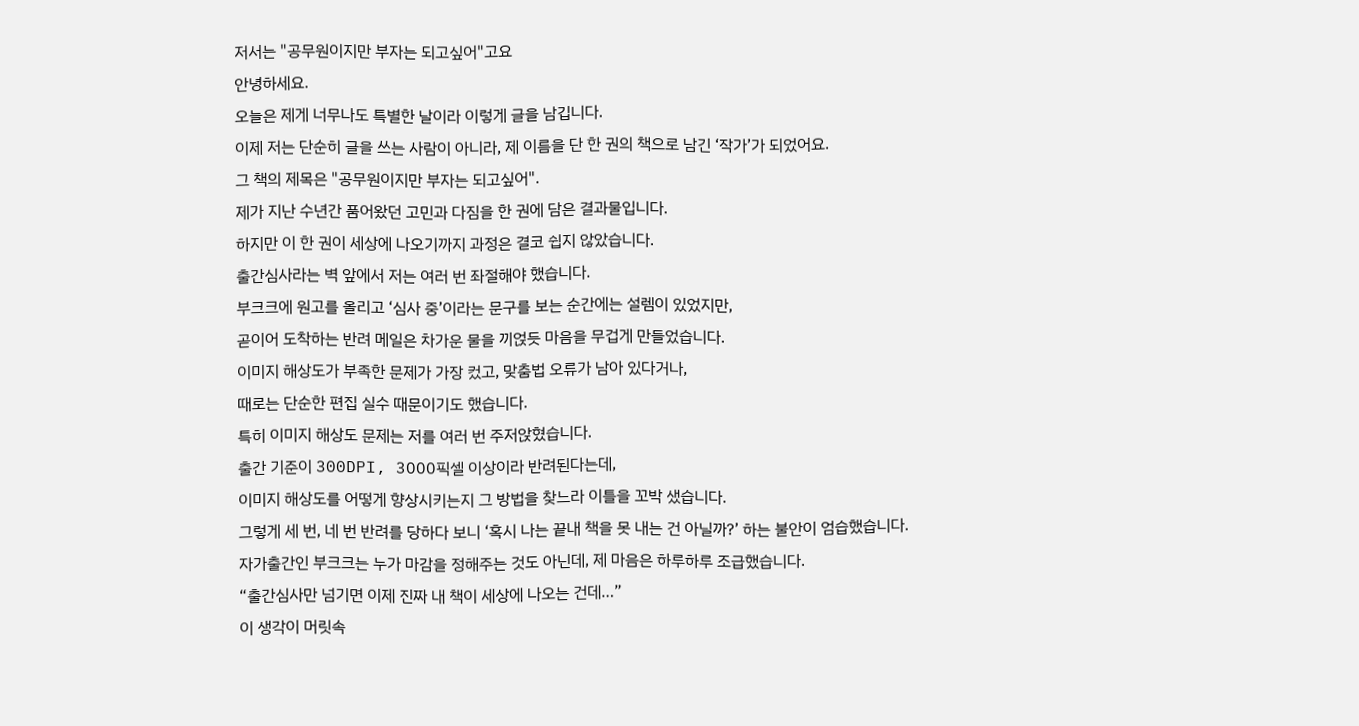저서는 "공무원이지만 부자는 되고싶어"고요
안녕하세요.
오늘은 제게 너무나도 특별한 날이라 이렇게 글을 남깁니다.
이제 저는 단순히 글을 쓰는 사람이 아니라, 제 이름을 단 한 권의 책으로 남긴 ‘작가’가 되었어요.
그 책의 제목은 "공무원이지만 부자는 되고싶어".
제가 지난 수년간 품어왔던 고민과 다짐을 한 권에 담은 결과물입니다.
하지만 이 한 권이 세상에 나오기까지 과정은 결코 쉽지 않았습니다.
출간심사라는 벽 앞에서 저는 여러 번 좌절해야 했습니다.
부크크에 원고를 올리고 ‘심사 중’이라는 문구를 보는 순간에는 설렘이 있었지만,
곧이어 도착하는 반려 메일은 차가운 물을 끼얹듯 마음을 무겁게 만들었습니다.
이미지 해상도가 부족한 문제가 가장 컸고, 맞춤법 오류가 남아 있다거나,
때로는 단순한 편집 실수 때문이기도 했습니다.
특히 이미지 해상도 문제는 저를 여러 번 주저앉혔습니다.
출간 기준이 300DPI, 3000픽셀 이상이라 반려된다는데,
이미지 해상도를 어떻게 향상시키는지 그 방법을 찾느라 이틀을 꼬박 샜습니다.
그렇게 세 번, 네 번 반려를 당하다 보니 ‘혹시 나는 끝내 책을 못 내는 건 아닐까?’ 하는 불안이 엄습했습니다.
자가출간인 부크크는 누가 마감을 정해주는 것도 아닌데, 제 마음은 하루하루 조급했습니다.
“출간심사만 넘기면 이제 진짜 내 책이 세상에 나오는 건데…”
이 생각이 머릿속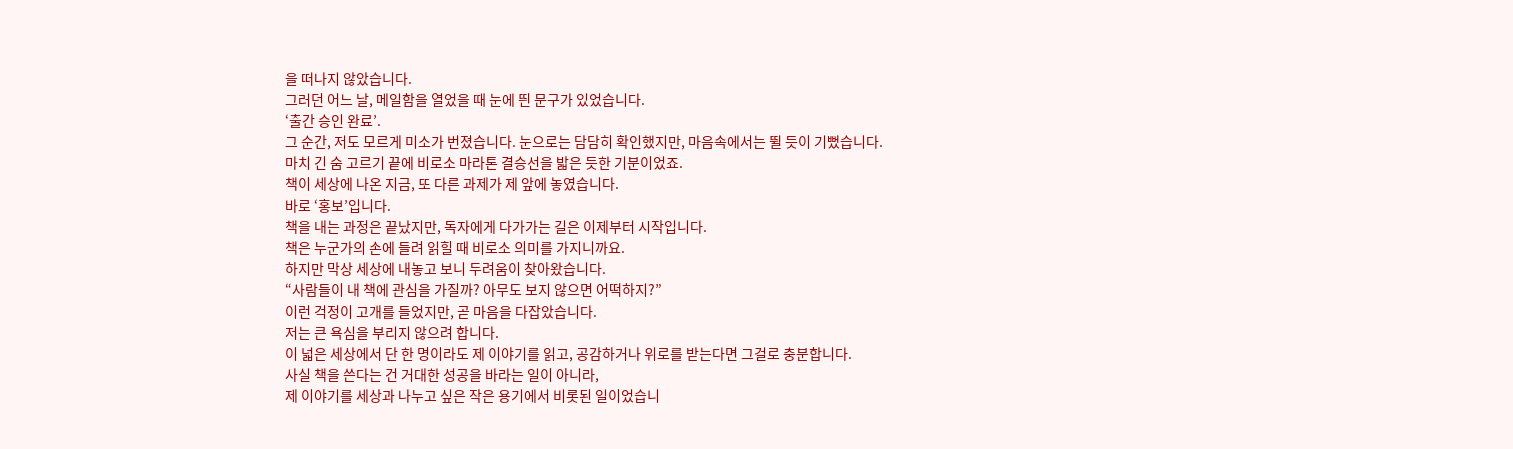을 떠나지 않았습니다.
그러던 어느 날, 메일함을 열었을 때 눈에 띈 문구가 있었습니다.
‘출간 승인 완료’.
그 순간, 저도 모르게 미소가 번졌습니다. 눈으로는 담담히 확인했지만, 마음속에서는 뛸 듯이 기뻤습니다.
마치 긴 숨 고르기 끝에 비로소 마라톤 결승선을 밟은 듯한 기분이었죠.
책이 세상에 나온 지금, 또 다른 과제가 제 앞에 놓였습니다.
바로 ‘홍보’입니다.
책을 내는 과정은 끝났지만, 독자에게 다가가는 길은 이제부터 시작입니다.
책은 누군가의 손에 들려 읽힐 때 비로소 의미를 가지니까요.
하지만 막상 세상에 내놓고 보니 두려움이 찾아왔습니다.
“사람들이 내 책에 관심을 가질까? 아무도 보지 않으면 어떡하지?”
이런 걱정이 고개를 들었지만, 곧 마음을 다잡았습니다.
저는 큰 욕심을 부리지 않으려 합니다.
이 넓은 세상에서 단 한 명이라도 제 이야기를 읽고, 공감하거나 위로를 받는다면 그걸로 충분합니다.
사실 책을 쓴다는 건 거대한 성공을 바라는 일이 아니라,
제 이야기를 세상과 나누고 싶은 작은 용기에서 비롯된 일이었습니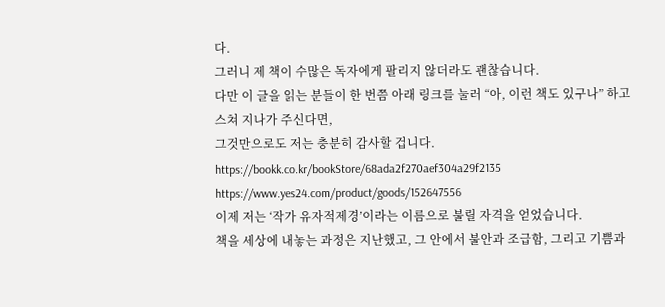다.
그러니 제 책이 수많은 독자에게 팔리지 않더라도 괜찮습니다.
다만 이 글을 읽는 분들이 한 번쯤 아래 링크를 눌러 “아, 이런 책도 있구나” 하고 스쳐 지나가 주신다면,
그것만으로도 저는 충분히 감사할 겁니다.
https://bookk.co.kr/bookStore/68ada2f270aef304a29f2135
https://www.yes24.com/product/goods/152647556
이제 저는 ‘작가 유자적제경’이라는 이름으로 불릴 자격을 얻었습니다.
책을 세상에 내놓는 과정은 지난했고, 그 안에서 불안과 조급함, 그리고 기쁨과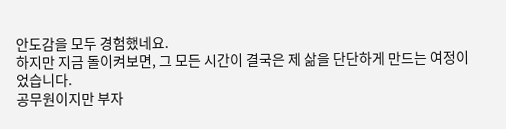안도감을 모두 경험했네요.
하지만 지금 돌이켜보면, 그 모든 시간이 결국은 제 삶을 단단하게 만드는 여정이었습니다.
공무원이지만 부자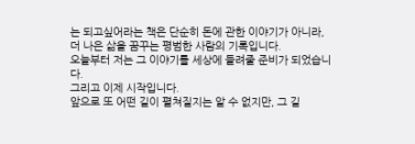는 되고싶어라는 책은 단순히 돈에 관한 이야기가 아니라,
더 나은 삶을 꿈꾸는 평범한 사람의 기록입니다.
오늘부터 저는 그 이야기를 세상에 들려줄 준비가 되었습니다.
그리고 이제 시작입니다.
앞으로 또 어떤 길이 펼쳐질지는 알 수 없지만, 그 길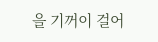을 기꺼이 걸어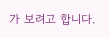가 보려고 합니다.